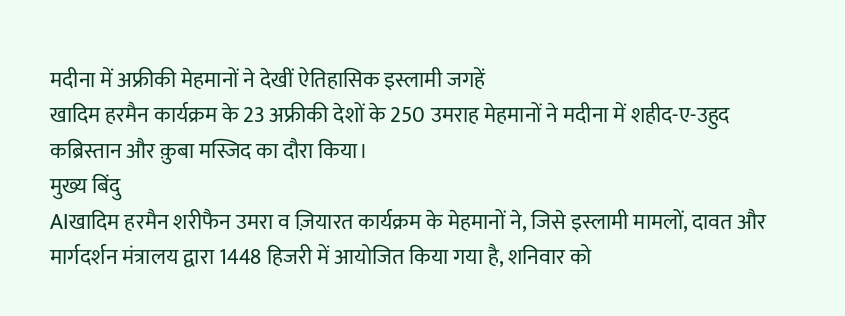मदीना में अफ्रीकी मेहमानों ने देखीं ऐतिहासिक इस्लामी जगहें
खादिम हरमैन कार्यक्रम के 23 अफ्रीकी देशों के 250 उमराह मेहमानों ने मदीना में शहीद-ए-उहुद कब्रिस्तान और क़ुबा मस्जिद का दौरा किया।
मुख्य बिंदु
AIखादिम हरमैन शरीफैन उमरा व ज़ियारत कार्यक्रम के मेहमानों ने, जिसे इस्लामी मामलों, दावत और मार्गदर्शन मंत्रालय द्वारा 1448 हिजरी में आयोजित किया गया है, शनिवार को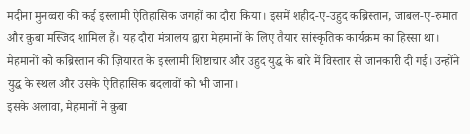मदीना मुनव्वरा की कई इस्लामी ऐतिहासिक जगहों का दौरा किया। इसमें शहीद-ए-उहुद कब्रिस्तान, जाबल-ए-रुमात और क़ुबा मस्जिद शामिल हैं। यह दौरा मंत्रालय द्वारा मेहमानों के लिए तैयार सांस्कृतिक कार्यक्रम का हिस्सा था।
मेहमानों को कब्रिस्तान की ज़ियारत के इस्लामी शिष्टाचार और उहुद युद्ध के बारे में विस्तार से जानकारी दी गई। उन्होंने युद्ध के स्थल और उसके ऐतिहासिक बदलावों को भी जाना।
इसके अलावा, मेहमानों ने क़ुबा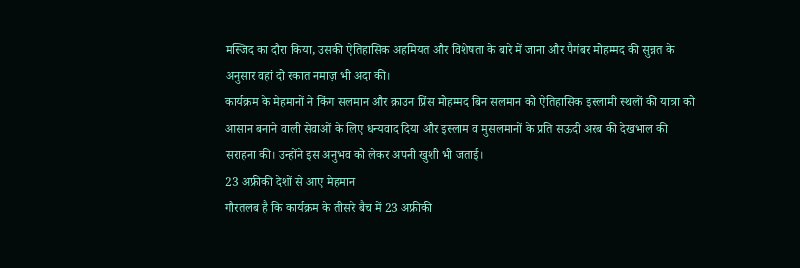मस्जिद का दौरा किया, उसकी ऐतिहासिक अहमियत और विशेषता के बारे में जाना और पैगंबर मोहम्मद की सुन्नत के अनुसार वहां दो रकात नमाज़ भी अदा की।
कार्यक्रम के मेहमानों ने किंग सलमान और क्राउन प्रिंस मोहम्मद बिन सलमान को ऐतिहासिक इस्लामी स्थलों की यात्रा को आसान बनाने वाली सेवाओं के लिए धन्यवाद दिया और इस्लाम व मुसलमानों के प्रति सऊदी अरब की देखभाल की सराहना की। उन्होंने इस अनुभव को लेकर अपनी खुशी भी जताई।
23 अफ्रीकी देशों से आए मेहमान
गौरतलब है कि कार्यक्रम के तीसरे बैच में 23 अफ्रीकी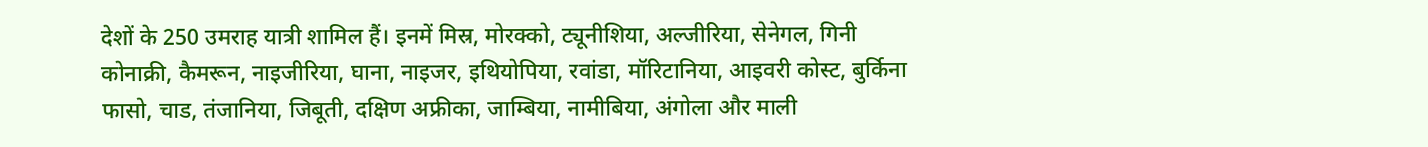देशों के 250 उमराह यात्री शामिल हैं। इनमें मिस्र, मोरक्को, ट्यूनीशिया, अल्जीरिया, सेनेगल, गिनी कोनाक्री, कैमरून, नाइजीरिया, घाना, नाइजर, इथियोपिया, रवांडा, मॉरिटानिया, आइवरी कोस्ट, बुर्किना फासो, चाड, तंजानिया, जिबूती, दक्षिण अफ्रीका, जाम्बिया, नामीबिया, अंगोला और माली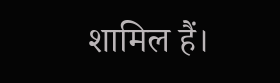शामिल हैं।